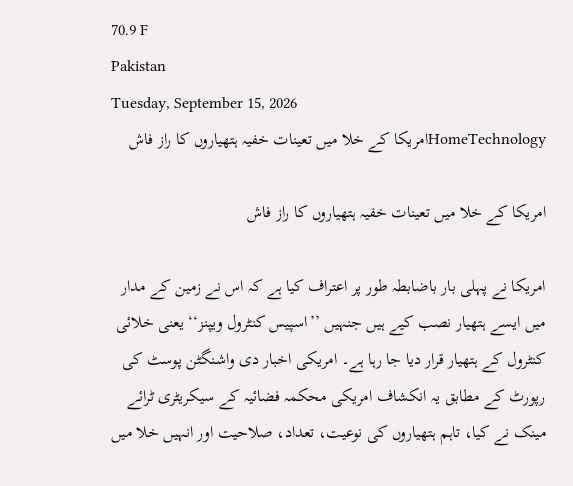70.9 F
Pakistan
Tuesday, September 15, 2026
HomeTechnologyامریکا کے خلا میں تعینات خفیہ ہتھیاروں کا راز فاش

امریکا کے خلا میں تعینات خفیہ ہتھیاروں کا راز فاش

امریکا نے پہلی بار باضابطہ طور پر اعتراف کیا ہے کہ اس نے زمین کے مدار میں ایسے ہتھیار نصب کیے ہیں جنہیں ’’اسپیس کنٹرول ویپنز‘‘ یعنی خلائی کنٹرول کے ہتھیار قرار دیا جا رہا ہے۔ امریکی اخبار دی واشنگٹن پوسٹ کی رپورٹ کے مطابق یہ انکشاف امریکی محکمہ فضائیہ کے سیکریٹری ٹرائے مینک نے کیا، تاہم ہتھیاروں کی نوعیت، تعداد، صلاحیت اور انہیں خلا میں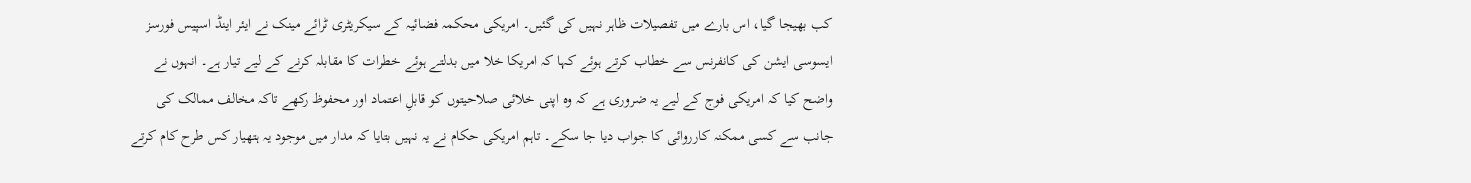کب بھیجا گیا، اس بارے میں تفصیلات ظاہر نہیں کی گئیں۔ امریکی محکمہ فضائیہ کے سیکریٹری ٹرائے مینک نے ایئر اینڈ اسپیس فورسز ایسوسی ایشن کی کانفرنس سے خطاب کرتے ہوئے کہا کہ امریکا خلا میں بدلتے ہوئے خطرات کا مقابلہ کرنے کے لیے تیار ہے۔ انہوں نے واضح کیا کہ امریکی فوج کے لیے یہ ضروری ہے کہ وہ اپنی خلائی صلاحیتوں کو قابلِ اعتماد اور محفوظ رکھے تاکہ مخالف ممالک کی جانب سے کسی ممکنہ کارروائی کا جواب دیا جا سکے۔ تاہم امریکی حکام نے یہ نہیں بتایا کہ مدار میں موجود یہ ہتھیار کس طرح کام کرتے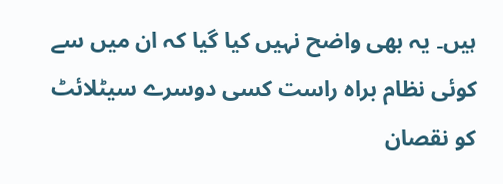ہیں۔ یہ بھی واضح نہیں کیا گیا کہ ان میں سے کوئی نظام براہ راست کسی دوسرے سیٹلائٹ کو نقصان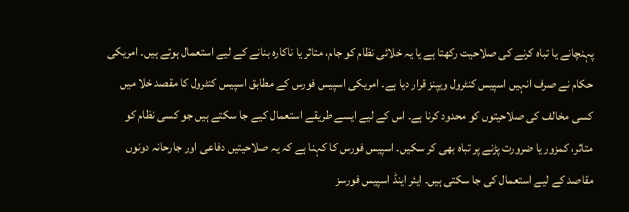پہنچانے یا تباہ کرنے کی صلاحیت رکھتا ہے یا یہ خلائی نظام کو جام، متاثر یا ناکارہ بنانے کے لیے استعمال ہوتے ہیں۔ امریکی حکام نے صرف انہیں اسپیس کنٹرول ویپنز قرار دیا ہے۔ امریکی اسپیس فورس کے مطابق اسپیس کنٹرول کا مقصد خلا میں کسی مخالف کی صلاحیتوں کو محدود کرنا ہے۔ اس کے لیے ایسے طریقے استعمال کیے جا سکتے ہیں جو کسی نظام کو متاثر، کمزور یا ضرورت پڑنے پر تباہ بھی کر سکیں۔ اسپیس فورس کا کہنا ہے کہ یہ صلاحیتیں دفاعی اور جارحانہ دونوں مقاصد کے لیے استعمال کی جا سکتی ہیں۔ ایئر اینڈ اسپیس فورسز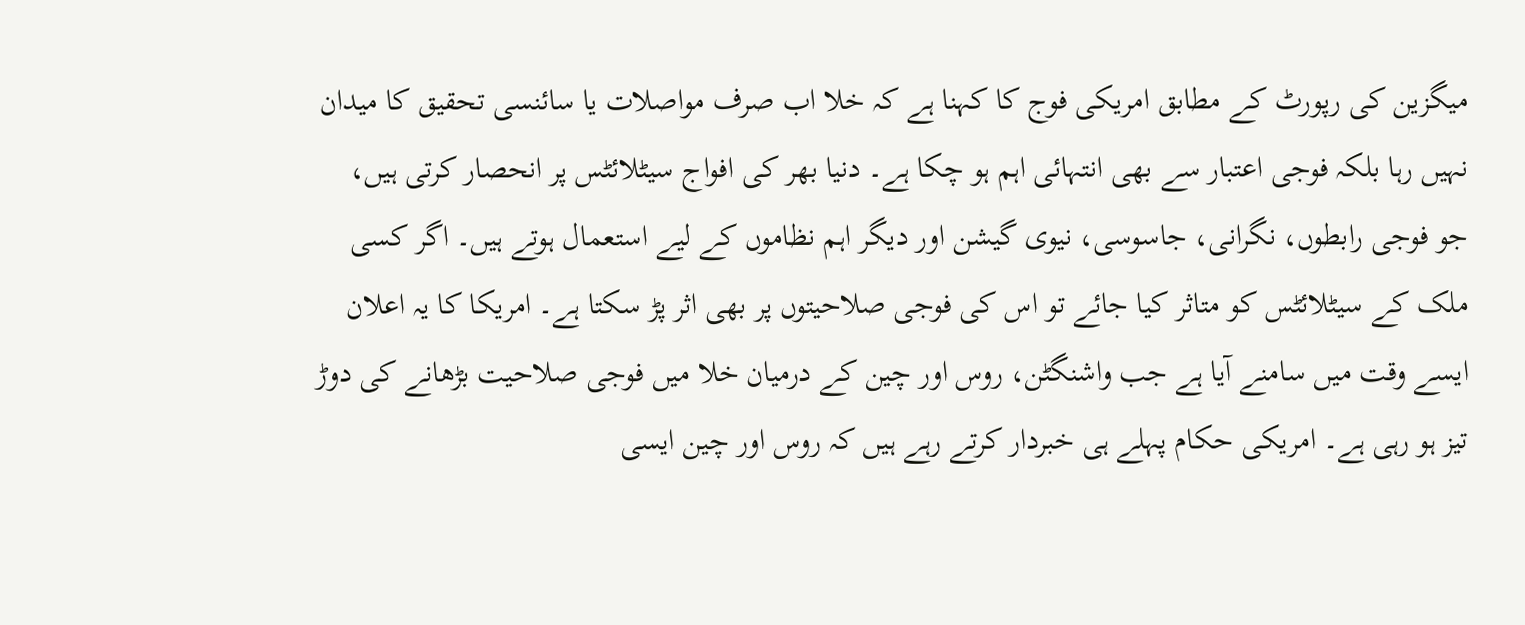میگزین کی رپورٹ کے مطابق امریکی فوج کا کہنا ہے کہ خلا اب صرف مواصلات یا سائنسی تحقیق کا میدان نہیں رہا بلکہ فوجی اعتبار سے بھی انتہائی اہم ہو چکا ہے۔ دنیا بھر کی افواج سیٹلائٹس پر انحصار کرتی ہیں، جو فوجی رابطوں، نگرانی، جاسوسی، نیوی گیشن اور دیگر اہم نظاموں کے لیے استعمال ہوتے ہیں۔ اگر کسی ملک کے سیٹلائٹس کو متاثر کیا جائے تو اس کی فوجی صلاحیتوں پر بھی اثر پڑ سکتا ہے۔ امریکا کا یہ اعلان ایسے وقت میں سامنے آیا ہے جب واشنگٹن، روس اور چین کے درمیان خلا میں فوجی صلاحیت بڑھانے کی دوڑ تیز ہو رہی ہے۔ امریکی حکام پہلے ہی خبردار کرتے رہے ہیں کہ روس اور چین ایسی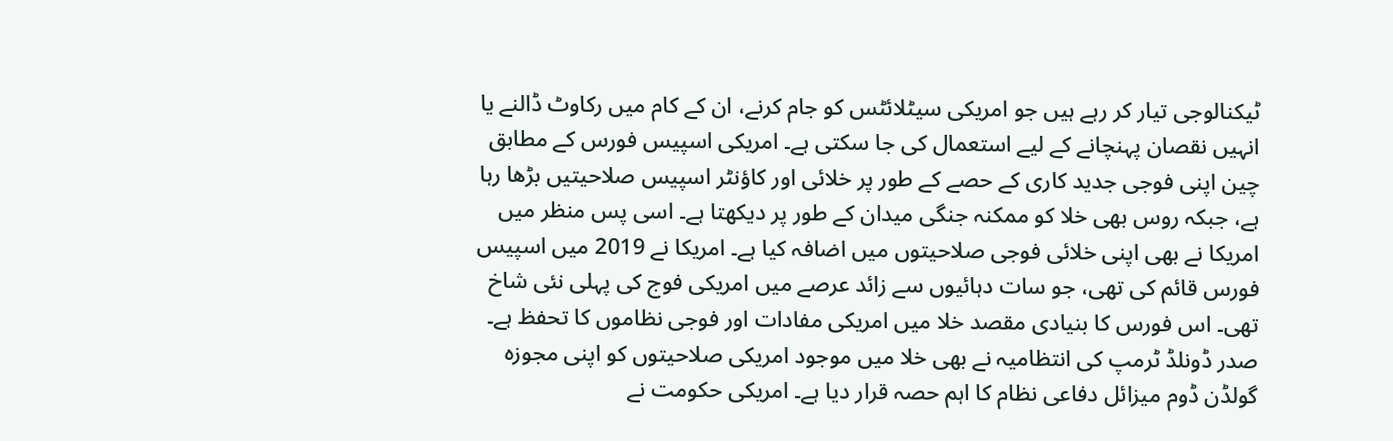ٹیکنالوجی تیار کر رہے ہیں جو امریکی سیٹلائٹس کو جام کرنے، ان کے کام میں رکاوٹ ڈالنے یا انہیں نقصان پہنچانے کے لیے استعمال کی جا سکتی ہے۔ امریکی اسپیس فورس کے مطابق چین اپنی فوجی جدید کاری کے حصے کے طور پر خلائی اور کاؤنٹر اسپیس صلاحیتیں بڑھا رہا ہے، جبکہ روس بھی خلا کو ممکنہ جنگی میدان کے طور پر دیکھتا ہے۔ اسی پس منظر میں امریکا نے بھی اپنی خلائی فوجی صلاحیتوں میں اضافہ کیا ہے۔ امریکا نے 2019 میں اسپیس فورس قائم کی تھی، جو سات دہائیوں سے زائد عرصے میں امریکی فوج کی پہلی نئی شاخ تھی۔ اس فورس کا بنیادی مقصد خلا میں امریکی مفادات اور فوجی نظاموں کا تحفظ ہے۔ صدر ڈونلڈ ٹرمپ کی انتظامیہ نے بھی خلا میں موجود امریکی صلاحیتوں کو اپنی مجوزہ گولڈن ڈوم میزائل دفاعی نظام کا اہم حصہ قرار دیا ہے۔ امریکی حکومت نے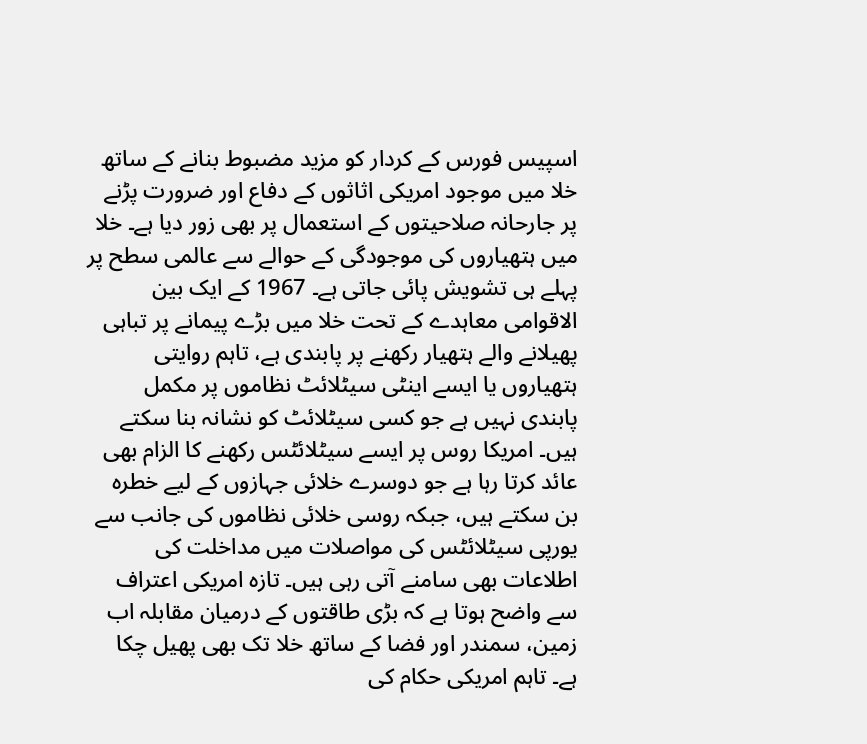اسپیس فورس کے کردار کو مزید مضبوط بنانے کے ساتھ خلا میں موجود امریکی اثاثوں کے دفاع اور ضرورت پڑنے پر جارحانہ صلاحیتوں کے استعمال پر بھی زور دیا ہے۔ خلا میں ہتھیاروں کی موجودگی کے حوالے سے عالمی سطح پر پہلے ہی تشویش پائی جاتی ہے۔ 1967 کے ایک بین الاقوامی معاہدے کے تحت خلا میں بڑے پیمانے پر تباہی پھیلانے والے ہتھیار رکھنے پر پابندی ہے، تاہم روایتی ہتھیاروں یا ایسے اینٹی سیٹلائٹ نظاموں پر مکمل پابندی نہیں ہے جو کسی سیٹلائٹ کو نشانہ بنا سکتے ہیں۔ امریکا روس پر ایسے سیٹلائٹس رکھنے کا الزام بھی عائد کرتا رہا ہے جو دوسرے خلائی جہازوں کے لیے خطرہ بن سکتے ہیں، جبکہ روسی خلائی نظاموں کی جانب سے یورپی سیٹلائٹس کی مواصلات میں مداخلت کی اطلاعات بھی سامنے آتی رہی ہیں۔ تازہ امریکی اعتراف سے واضح ہوتا ہے کہ بڑی طاقتوں کے درمیان مقابلہ اب زمین، سمندر اور فضا کے ساتھ خلا تک بھی پھیل چکا ہے۔ تاہم امریکی حکام کی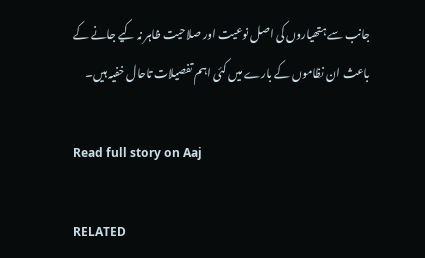جانب سے ہتھیاروں کی اصل نوعیت اور صلاحیت ظاہر نہ کیے جانے کے باعث ان نظاموں کے بارے میں کئی اہم تفصیلات تاحال خفیہ ہیں۔

Read full story on Aaj

RELATED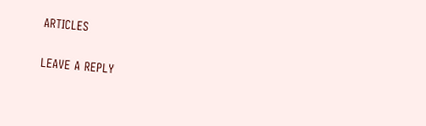ARTICLES

LEAVE A REPLY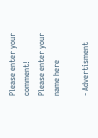Please enter your comment!
Please enter your name here

- Advertisment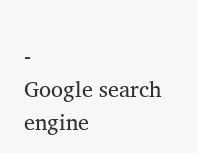-
Google search engine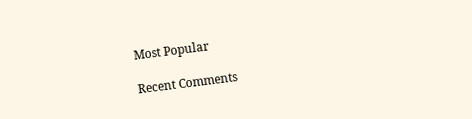Most Popular

Recent Comments